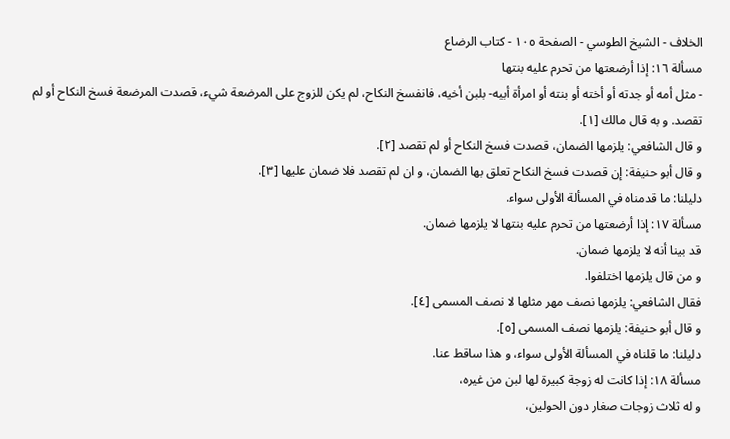الخلاف - الشيخ الطوسي - الصفحة ١٠٥ - كتاب الرضاع
مسألة ١٦: إذا أرضعتها من تحرم عليه بنتها
- مثل أمه أو جدته أو أخته أو بنته أو امرأة أبيه- بلبن أخيه، فانفسخ النكاح، لم يكن للزوج على المرضعة شيء، قصدت المرضعة فسخ النكاح أو لم تقصد. و به قال مالك [١].
و قال الشافعي: يلزمها الضمان، قصدت فسخ النكاح أو لم تقصد [٢].
و قال أبو حنيفة: إن قصدت فسخ النكاح تعلق بها الضمان، و ان لم تقصد فلا ضمان عليها [٣].
دليلنا: ما قدمناه في المسألة الأولى سواء.
مسألة ١٧: إذا أرضعتها من تحرم عليه بنتها لا يلزمها ضمان.
قد بينا أنه لا يلزمها ضمان.
و من قال يلزمها اختلفوا.
فقال الشافعي: يلزمها نصف مهر مثلها لا نصف المسمى [٤].
و قال أبو حنيفة: يلزمها نصف المسمى [٥].
دليلنا: ما قلناه في المسألة الأولى سواء، و هذا ساقط عنا.
مسألة ١٨: إذا كانت له زوجة كبيرة لها لبن من غيره،
و له ثلاث زوجات صغار دون الحولين،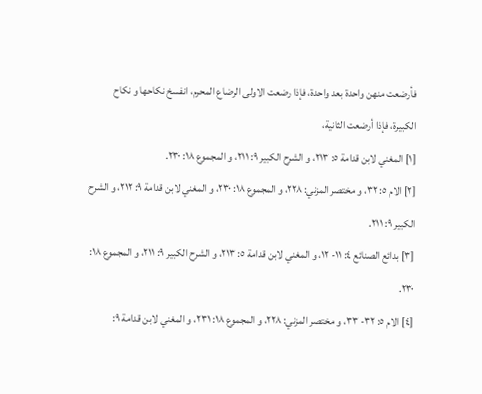فأرضعت منهن واحدة بعد واحدة، فإذا رضعت الاولى الرضاع المحرم، انفسخ نكاحها و نكاح الكبيرة، فإذا أرضعت الثانية،
[١] المغني لابن قدامة ٥: ٢١٣، و الشرح الكبير ٩: ٢١١، و المجموع ١٨: ٢٣٠.
[٢] الام ٥: ٣٢، و مختصر المزني: ٢٢٨، و المجموع ١٨: ٢٣٠، و المغني لابن قدامة ٩: ٢١٢، و الشرح الكبير ٩: ٢١١.
[٣] بدائع الصنائع ٤: ١١- ١٢، و المغني لابن قدامة ٥: ٢١٣، و الشرح الكبير ٩: ٢١١، و المجموع ١٨:
٢٣٠.
[٤] الام ٥: ٣٢- ٣٣، و مختصر المزني: ٢٢٨، و المجموع ١٨: ٢٣١، و المغني لابن قدامة ٩: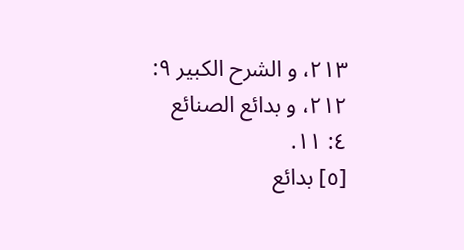٢١٣، و الشرح الكبير ٩: ٢١٢، و بدائع الصنائع ٤: ١١.
[٥] بدائع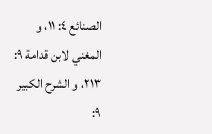الصنائع ٤: ١١، و المغني لابن قدامة ٩: ٢١٣، و الشرح الكبير ٩: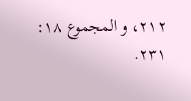٢١٢، و المجموع ١٨:
٢٣١.